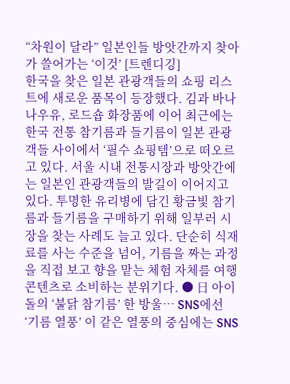“차원이 달라” 일본인들 방앗간까지 찾아가 쓸어가는 ‘이것’ [트렌디깅]
한국을 찾은 일본 관광객들의 쇼핑 리스트에 새로운 품목이 등장했다. 김과 바나나우유, 로드숍 화장품에 이어 최근에는 한국 전통 참기름과 들기름이 일본 관광객들 사이에서 ‘필수 쇼핑템’으로 떠오르고 있다. 서울 시내 전통시장과 방앗간에는 일본인 관광객들의 발길이 이어지고 있다. 투명한 유리병에 담긴 황금빛 참기름과 들기름을 구매하기 위해 일부러 시장을 찾는 사례도 늘고 있다. 단순히 식재료를 사는 수준을 넘어, 기름을 짜는 과정을 직접 보고 향을 맡는 체험 자체를 여행 콘텐츠로 소비하는 분위기다. ● 日 아이돌의 ‘불닭 참기름’ 한 방울… SNS에선 ‘기름 열풍’ 이 같은 열풍의 중심에는 SNS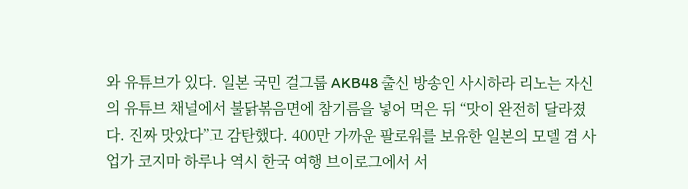와 유튜브가 있다. 일본 국민 걸그룹 AKB48 출신 방송인 사시하라 리노는 자신의 유튜브 채널에서 불닭볶음면에 참기름을 넣어 먹은 뒤 “맛이 완전히 달라졌다. 진짜 맛았다”고 감탄했다. 400만 가까운 팔로워를 보유한 일본의 모델 겸 사업가 코지마 하루나 역시 한국 여행 브이로그에서 서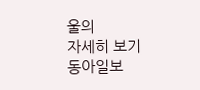울의
자세히 보기
동아일보